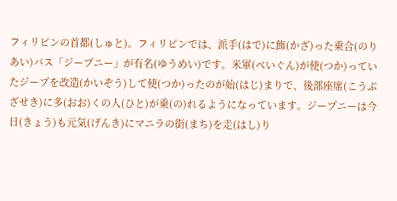フィリピンの首都(しゅと)。フィリピンでは、派手(はで)に飾(かざ)った乗合(のりあい)バス「ジープニー」が有名(ゆうめい)です。米軍(べいぐん)が使(つか)っていたジープを改造(かいぞう)して使(つか)ったのが始(はじ)まりで、後部座席(こうぶざせき)に多(おお)くの人(ひと)が乗(の)れるようになっています。ジープニーは今日(きょう)も元気(げんき)にマニラの街(まち)を走(はし)り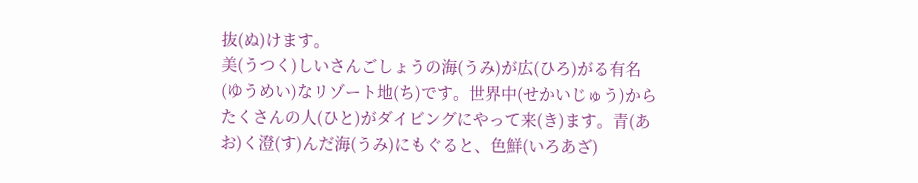抜(ぬ)けます。
美(うつく)しいさんごしょうの海(うみ)が広(ひろ)がる有名(ゆうめい)なリゾート地(ち)です。世界中(せかいじゅう)からたくさんの人(ひと)がダイビングにやって来(き)ます。青(あお)く澄(す)んだ海(うみ)にもぐると、色鮮(いろあざ)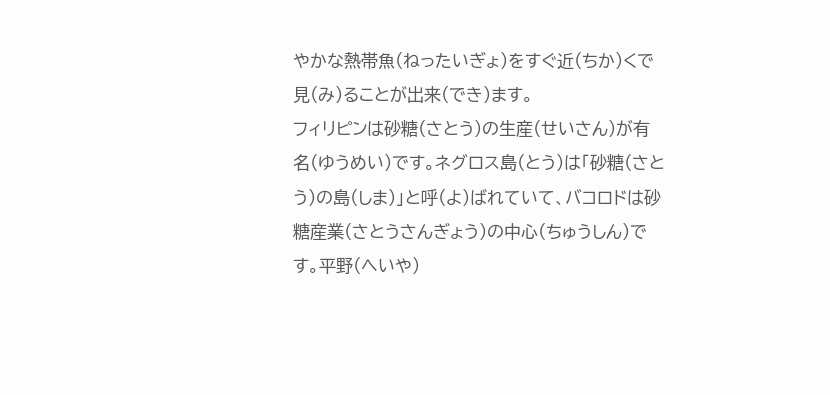やかな熱帯魚(ねったいぎょ)をすぐ近(ちか)くで見(み)ることが出来(でき)ます。
フィリピンは砂糖(さとう)の生産(せいさん)が有名(ゆうめい)です。ネグロス島(とう)は「砂糖(さとう)の島(しま)」と呼(よ)ばれていて、バコロドは砂糖産業(さとうさんぎょう)の中心(ちゅうしん)です。平野(へいや)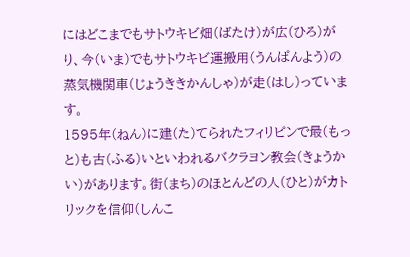にはどこまでもサトウキビ畑(ばたけ)が広(ひろ)がり、今(いま)でもサトウキビ運搬用(うんぱんよう)の蒸気機関車(じょうききかんしゃ)が走(はし)っています。
1595年(ねん)に建(た)てられたフィリピンで最(もっと)も古(ふる)いといわれるバクラヨン教会(きょうかい)があります。街(まち)のほとんどの人(ひと)がカトリックを信仰(しんこ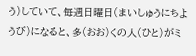う)していて、毎週日曜日(まいしゅうにちようび)になると、多(おお)くの人(ひと)がミ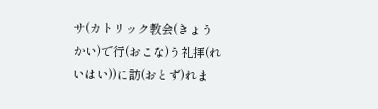サ(カトリック教会(きょうかい)で行(おこな)う礼拝(れいはい))に訪(おとず)れま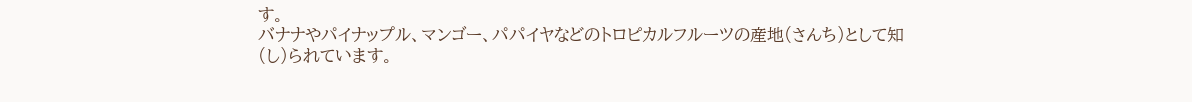す。
バナナやパイナップル、マンゴー、パパイヤなどのトロピカルフルーツの産地(さんち)として知(し)られています。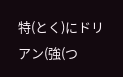特(とく)にドリアン(強(つ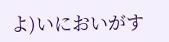よ)いにおいがす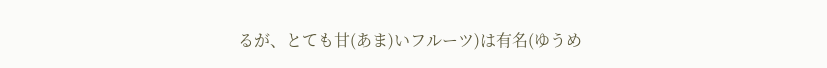るが、とても甘(あま)いフルーツ)は有名(ゆうめ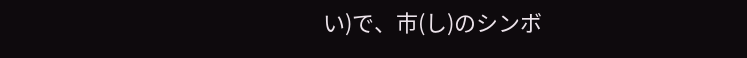い)で、市(し)のシンボ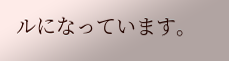ルになっています。